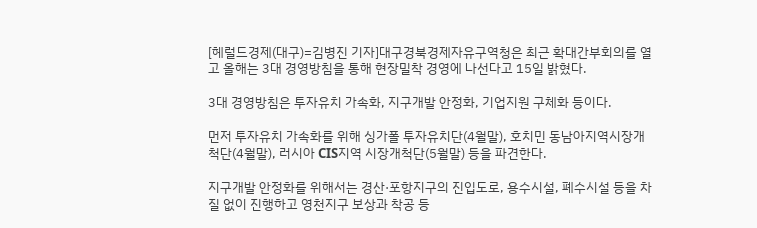[헤럴드경제(대구)=김병진 기자]대구경북경제자유구역청은 최근 확대간부회의를 열고 올해는 3대 경영방침을 통해 현장밀착 경영에 나선다고 15일 밝혔다.

3대 경영방침은 투자유치 가속화, 지구개발 안정화, 기업지원 구체화 등이다.

먼저 투자유치 가속화를 위해 싱가폴 투자유치단(4월말), 호치민 동남아지역시장개척단(4월말), 러시아 CIS지역 시장개척단(5월말) 등을 파견한다.

지구개발 안정화를 위해서는 경산·포항지구의 진입도로, 용수시설, 폐수시설 등을 차질 없이 진행하고 영천지구 보상과 착공 등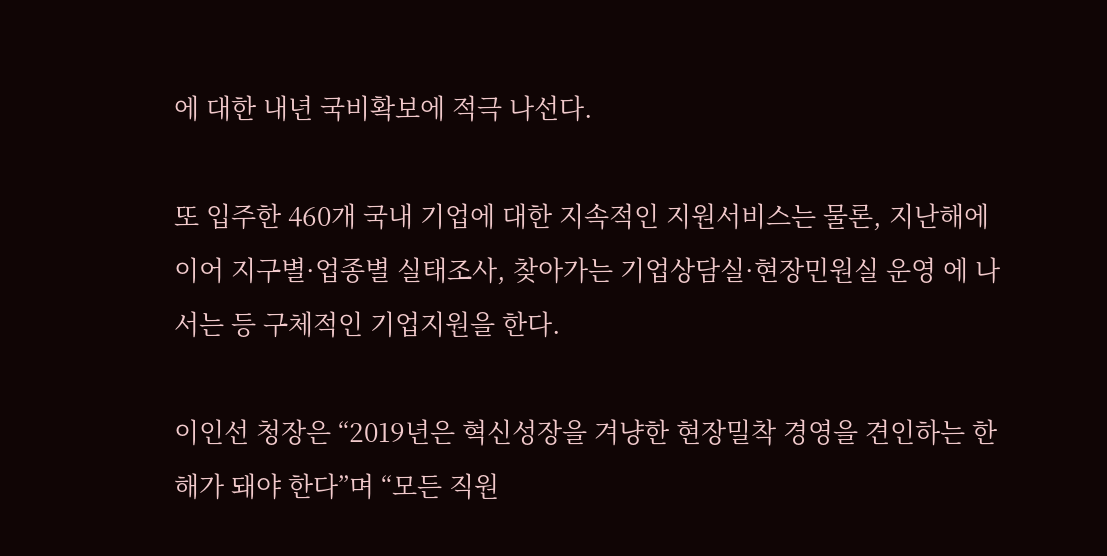에 대한 내년 국비확보에 적극 나선다.

또 입주한 460개 국내 기업에 대한 지속적인 지원서비스는 물론, 지난해에 이어 지구별·업종별 실태조사, 찾아가는 기업상담실·현장민원실 운영 에 나서는 등 구체적인 기업지원을 한다.

이인선 청장은 “2019년은 혁신성장을 겨냥한 현장밀착 경영을 견인하는 한 해가 돼야 한다”며 “모든 직원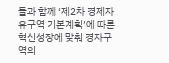들과 함께 ‘제2차 경제자유구역 기본계획’에 따른 혁신성장에 맞춰 경자구역의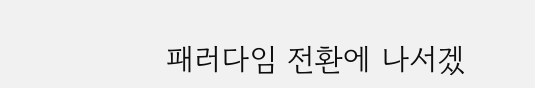패러다임 전환에 나서겠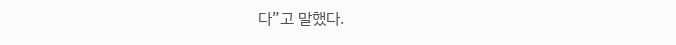다”고 말했다.